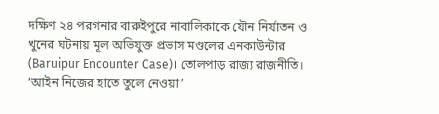দক্ষিণ ২৪ পরগনার বারুইপুরে নাবালিকাকে যৌন নির্যাতন ও খুনের ঘটনায় মূল অভিযুক্ত প্রভাস মণ্ডলের এনকাউন্টার (Baruipur Encounter Case)। তোলপাড় রাজ্য রাজনীতি। ‘আইন নিজের হাতে তুলে নেওয়া’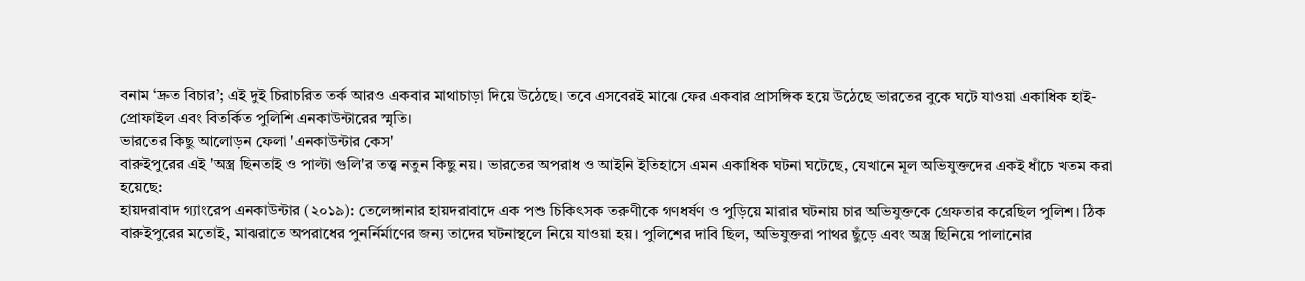বনাম ‘দ্রুত বিচার’; এই দুই চিরাচরিত তর্ক আরও একবার মাথাচাড়া দিয়ে উঠেছে। তবে এসবেরই মাঝে ফের একবার প্রাসঙ্গিক হয়ে উঠেছে ভারতের বুকে ঘটে যাওয়া একাধিক হাই-প্রোফাইল এবং বিতর্কিত পুলিশি এনকাউন্টারের স্মৃতি।
ভারতের কিছু আলোড়ন ফেলা 'এনকাউন্টার কেস'
বারুইপুরের এই 'অস্ত্র ছিনতাই ও পাল্টা গুলি'র তত্ত্ব নতুন কিছু নয়। ভারতের অপরাধ ও আইনি ইতিহাসে এমন একাধিক ঘটনা ঘটেছে, যেখানে মূল অভিযুক্তদের একই ধাঁচে খতম করা হয়েছে:
হায়দরাবাদ গ্যাংরেপ এনকাউন্টার (২০১৯): তেলেঙ্গানার হায়দরাবাদে এক পশু চিকিৎসক তরুণীকে গণধর্ষণ ও পুড়িয়ে মারার ঘটনায় চার অভিযুক্তকে গ্রেফতার করেছিল পুলিশ। ঠিক বারুইপুরের মতোই, মাঝরাতে অপরাধের পুনর্নির্মাণের জন্য তাদের ঘটনাস্থলে নিয়ে যাওয়া হয়। পুলিশের দাবি ছিল, অভিযুক্তরা পাথর ছুঁড়ে এবং অস্ত্র ছিনিয়ে পালানোর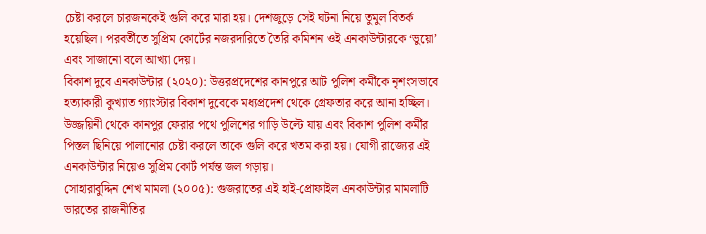চেষ্টা করলে চারজনকেই গুলি করে মারা হয়। দেশজুড়ে সেই ঘটনা নিয়ে তুমুল বিতর্ক হয়েছিল। পরবর্তীতে সুপ্রিম কোর্টের নজরদারিতে তৈরি কমিশন ওই এনকাউন্টারকে ‘ভুয়ো’ এবং সাজানো বলে আখ্যা দেয়।
বিকাশ দুবে এনকাউন্টার (২০২০): উত্তরপ্রদেশের কানপুরে আট পুলিশ কর্মীকে নৃশংসভাবে হত্যাকারী কুখ্যাত গ্যাংস্টার বিকাশ দুবেকে মধ্যপ্রদেশ থেকে গ্রেফতার করে আনা হচ্ছিল। উজ্জয়িনী থেকে কানপুর ফেরার পথে পুলিশের গাড়ি উল্টে যায় এবং বিকাশ পুলিশ কর্মীর পিস্তল ছিনিয়ে পালানোর চেষ্টা করলে তাকে গুলি করে খতম করা হয়। যোগী রাজ্যের এই এনকাউন্টার নিয়েও সুপ্রিম কোর্ট পর্যন্ত জল গড়ায়।
সোহারাবুদ্দিন শেখ মামলা (২০০৫): গুজরাতের এই হাই-প্রোফাইল এনকাউন্টার মামলাটি ভারতের রাজনীতির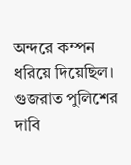অন্দরে কম্পন ধরিয়ে দিয়েছিল। গুজরাত পুলিশের দাবি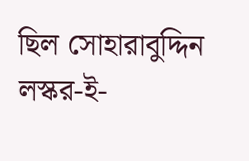ছিল সোহারাবুদ্দিন লস্কর-ই-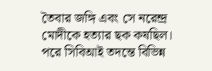তৈবার জঙ্গি এবং সে নরেন্দ্র মোদীকে হত্যার ছক কষছিল। পরে সিবিআই তদন্তে বিভিন্ন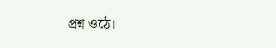প্রশ্ন ওঠে।